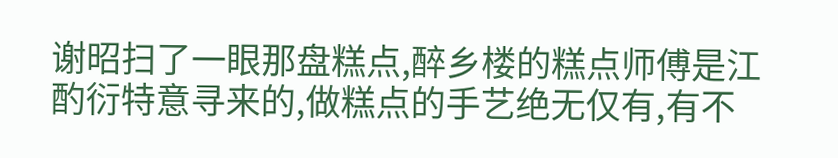谢昭扫了一眼那盘糕点,醉乡楼的糕点师傅是江酌衍特意寻来的,做糕点的手艺绝无仅有,有不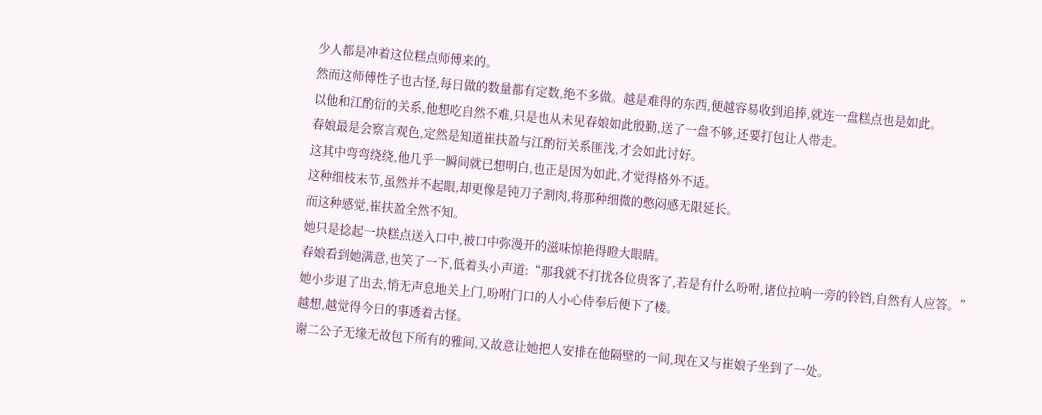少人都是冲着这位糕点师傅来的。
然而这师傅性子也古怪,每日做的数量都有定数,绝不多做。越是难得的东西,便越容易收到追捧,就连一盘糕点也是如此。
以他和江酌衍的关系,他想吃自然不难,只是也从未见春娘如此殷勤,送了一盘不够,还要打包让人带走。
春娘最是会察言观色,定然是知道崔扶盈与江酌衍关系匪浅,才会如此讨好。
这其中弯弯绕绕,他几乎一瞬间就已想明白,也正是因为如此,才觉得格外不适。
这种细枝末节,虽然并不起眼,却更像是钝刀子割肉,将那种细微的憋闷感无限延长。
而这种感觉,崔扶盈全然不知。
她只是捻起一块糕点送入口中,被口中弥漫开的滋味惊艳得瞪大眼睛。
春娘看到她满意,也笑了一下,低着头小声道:“那我就不打扰各位贵客了,若是有什么吩咐,诸位拉响一旁的铃铛,自然有人应答。”
她小步退了出去,悄无声息地关上门,吩咐门口的人小心侍奉后便下了楼。
越想,越觉得今日的事透着古怪。
谢二公子无缘无故包下所有的雅间,又故意让她把人安排在他隔壁的一间,现在又与崔娘子坐到了一处。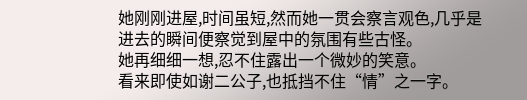她刚刚进屋,时间虽短,然而她一贯会察言观色,几乎是进去的瞬间便察觉到屋中的氛围有些古怪。
她再细细一想,忍不住露出一个微妙的笑意。
看来即使如谢二公子,也抵挡不住“情”之一字。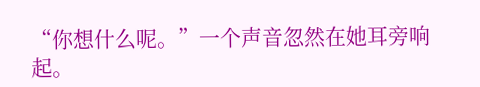“你想什么呢。”一个声音忽然在她耳旁响起。